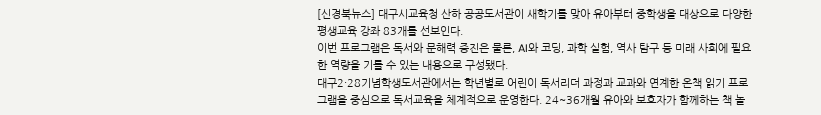[신경북뉴스] 대구시교육청 산하 공공도서관이 새학기를 맞아 유아부터 중학생을 대상으로 다양한 평생교육 강좌 83개를 선보인다.
이번 프로그램은 독서와 문해력 증진은 물론, AI와 코딩, 과학 실험, 역사 탐구 등 미래 사회에 필요한 역량을 기를 수 있는 내용으로 구성됐다.
대구2·28기념학생도서관에서는 학년별로 어린이 독서리더 과정과 교과와 연계한 온책 읽기 프로그램을 중심으로 독서교육을 체계적으로 운영한다. 24~36개월 유아와 보호자가 함께하는 책 놀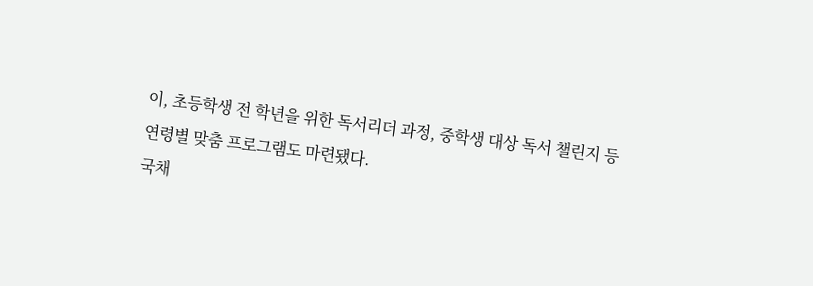이, 초등학생 전 학년을 위한 독서리더 과정, 중학생 대상 독서 챌린지 등 연령별 맞춤 프로그램도 마련됐다.
국채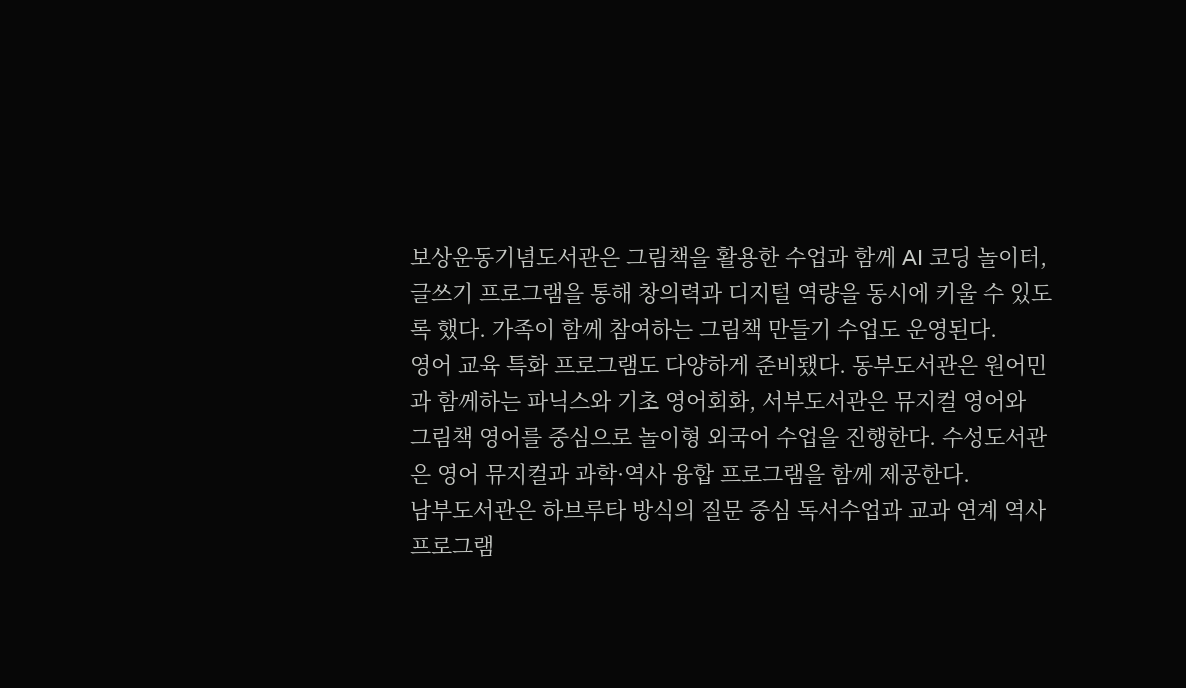보상운동기념도서관은 그림책을 활용한 수업과 함께 AI 코딩 놀이터, 글쓰기 프로그램을 통해 창의력과 디지털 역량을 동시에 키울 수 있도록 했다. 가족이 함께 참여하는 그림책 만들기 수업도 운영된다.
영어 교육 특화 프로그램도 다양하게 준비됐다. 동부도서관은 원어민과 함께하는 파닉스와 기초 영어회화, 서부도서관은 뮤지컬 영어와 그림책 영어를 중심으로 놀이형 외국어 수업을 진행한다. 수성도서관은 영어 뮤지컬과 과학·역사 융합 프로그램을 함께 제공한다.
남부도서관은 하브루타 방식의 질문 중심 독서수업과 교과 연계 역사 프로그램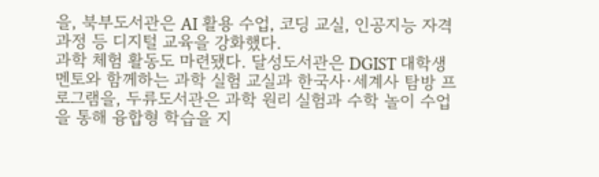을, 북부도서관은 AI 활용 수업, 코딩 교실, 인공지능 자격 과정 등 디지털 교육을 강화했다.
과학 체험 활동도 마련됐다. 달성도서관은 DGIST 대학생 멘토와 함께하는 과학 실험 교실과 한국사·세계사 탐방 프로그램을, 두류도서관은 과학 원리 실험과 수학 놀이 수업을 통해 융합형 학습을 지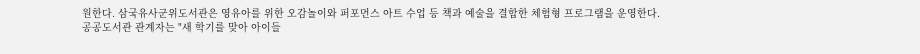원한다. 삼국유사군위도서관은 영유아를 위한 오감놀이와 퍼포먼스 아트 수업 등 책과 예술을 결합한 체험형 프로그램을 운영한다.
공공도서관 관계자는 "새 학기를 맞아 아이들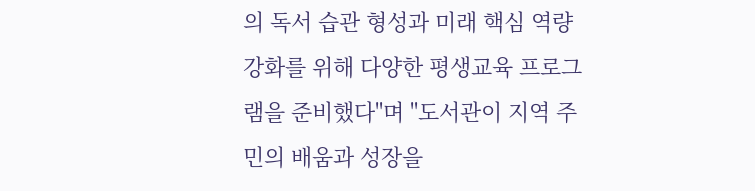의 독서 습관 형성과 미래 핵심 역량 강화를 위해 다양한 평생교육 프로그램을 준비했다"며 "도서관이 지역 주민의 배움과 성장을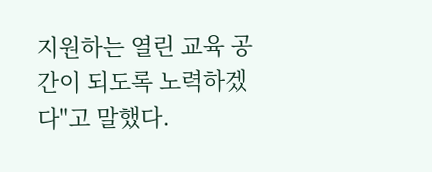지원하는 열린 교육 공간이 되도록 노력하겠다"고 말했다.